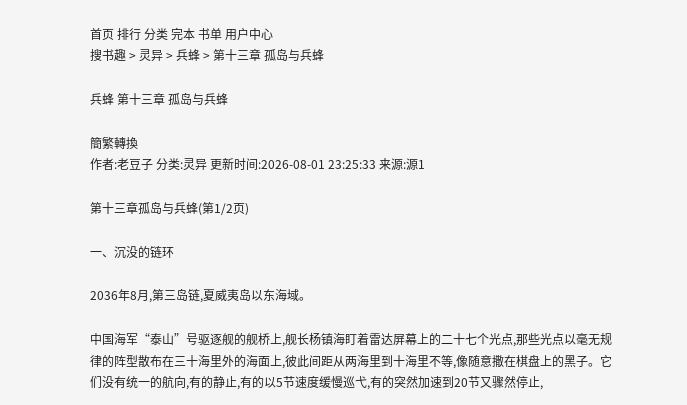首页 排行 分类 完本 书单 用户中心
搜书趣 > 灵异 > 兵蜂 > 第十三章 孤岛与兵蜂

兵蜂 第十三章 孤岛与兵蜂

簡繁轉換
作者:老豆子 分类:灵异 更新时间:2026-08-01 23:25:33 来源:源1

第十三章孤岛与兵蜂(第1/2页)

一、沉没的链环

2036年8月,第三岛链,夏威夷岛以东海域。

中国海军“泰山”号驱逐舰的舰桥上,舰长杨镇海盯着雷达屏幕上的二十七个光点,那些光点以毫无规律的阵型散布在三十海里外的海面上,彼此间距从两海里到十海里不等,像随意撒在棋盘上的黑子。它们没有统一的航向,有的静止,有的以5节速度缓慢巡弋,有的突然加速到20节又骤然停止,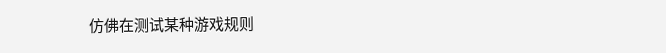仿佛在测试某种游戏规则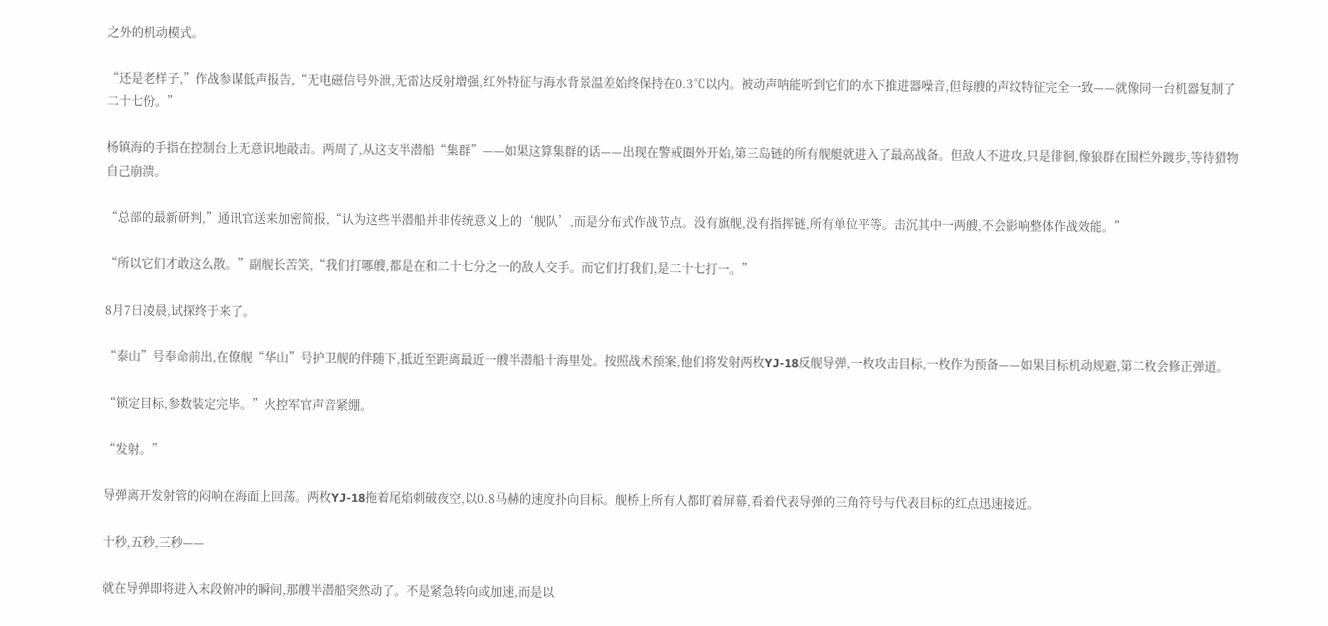之外的机动模式。

“还是老样子,”作战参谋低声报告,“无电磁信号外泄,无雷达反射增强,红外特征与海水背景温差始终保持在0.3℃以内。被动声呐能听到它们的水下推进器噪音,但每艘的声纹特征完全一致——就像同一台机器复制了二十七份。”

杨镇海的手指在控制台上无意识地敲击。两周了,从这支半潜船“集群”——如果这算集群的话——出现在警戒圈外开始,第三岛链的所有舰艇就进入了最高战备。但敌人不进攻,只是徘徊,像狼群在围栏外踱步,等待猎物自己崩溃。

“总部的最新研判,”通讯官送来加密简报,“认为这些半潜船并非传统意义上的‘舰队’,而是分布式作战节点。没有旗舰,没有指挥链,所有单位平等。击沉其中一两艘,不会影响整体作战效能。”

“所以它们才敢这么散。”副舰长苦笑,“我们打哪艘,都是在和二十七分之一的敌人交手。而它们打我们,是二十七打一。”

8月7日凌晨,试探终于来了。

“泰山”号奉命前出,在僚舰“华山”号护卫舰的伴随下,抵近至距离最近一艘半潜船十海里处。按照战术预案,他们将发射两枚YJ-18反舰导弹,一枚攻击目标,一枚作为预备——如果目标机动规避,第二枚会修正弹道。

“锁定目标,参数装定完毕。”火控军官声音紧绷。

“发射。”

导弹离开发射管的闷响在海面上回荡。两枚YJ-18拖着尾焰刺破夜空,以0.8马赫的速度扑向目标。舰桥上所有人都盯着屏幕,看着代表导弹的三角符号与代表目标的红点迅速接近。

十秒,五秒,三秒——

就在导弹即将进入末段俯冲的瞬间,那艘半潜船突然动了。不是紧急转向或加速,而是以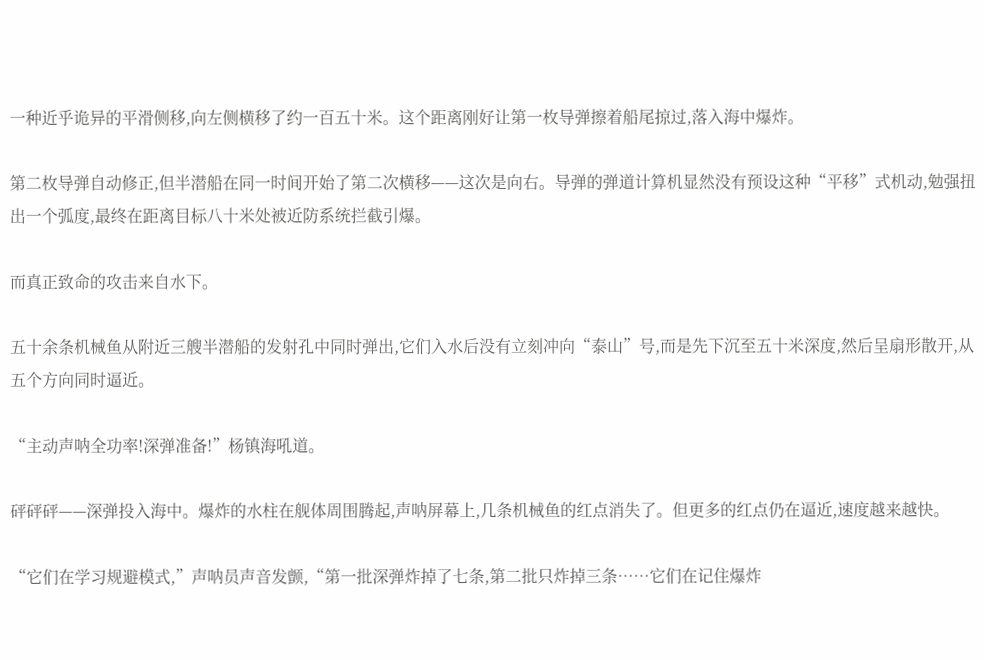一种近乎诡异的平滑侧移,向左侧横移了约一百五十米。这个距离刚好让第一枚导弹擦着船尾掠过,落入海中爆炸。

第二枚导弹自动修正,但半潜船在同一时间开始了第二次横移——这次是向右。导弹的弹道计算机显然没有预设这种“平移”式机动,勉强扭出一个弧度,最终在距离目标八十米处被近防系统拦截引爆。

而真正致命的攻击来自水下。

五十余条机械鱼从附近三艘半潜船的发射孔中同时弹出,它们入水后没有立刻冲向“泰山”号,而是先下沉至五十米深度,然后呈扇形散开,从五个方向同时逼近。

“主动声呐全功率!深弹准备!”杨镇海吼道。

砰砰砰——深弹投入海中。爆炸的水柱在舰体周围腾起,声呐屏幕上,几条机械鱼的红点消失了。但更多的红点仍在逼近,速度越来越快。

“它们在学习规避模式,”声呐员声音发颤,“第一批深弹炸掉了七条,第二批只炸掉三条……它们在记住爆炸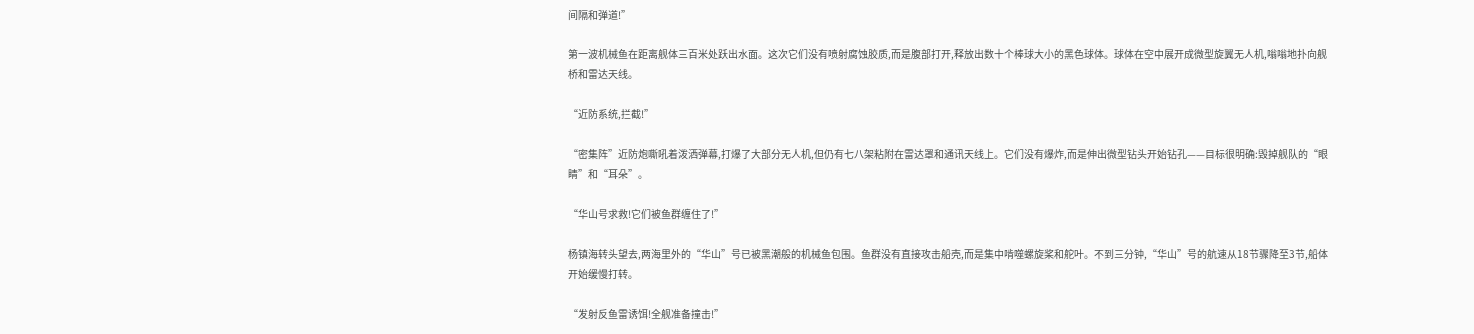间隔和弹道!”

第一波机械鱼在距离舰体三百米处跃出水面。这次它们没有喷射腐蚀胶质,而是腹部打开,释放出数十个棒球大小的黑色球体。球体在空中展开成微型旋翼无人机,嗡嗡地扑向舰桥和雷达天线。

“近防系统,拦截!”

“密集阵”近防炮嘶吼着泼洒弹幕,打爆了大部分无人机,但仍有七八架粘附在雷达罩和通讯天线上。它们没有爆炸,而是伸出微型钻头开始钻孔——目标很明确:毁掉舰队的“眼睛”和“耳朵”。

“华山号求救!它们被鱼群缠住了!”

杨镇海转头望去,两海里外的“华山”号已被黑潮般的机械鱼包围。鱼群没有直接攻击船壳,而是集中啃噬螺旋桨和舵叶。不到三分钟,“华山”号的航速从18节骤降至3节,船体开始缓慢打转。

“发射反鱼雷诱饵!全舰准备撞击!”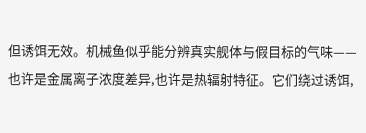但诱饵无效。机械鱼似乎能分辨真实舰体与假目标的气味——也许是金属离子浓度差异,也许是热辐射特征。它们绕过诱饵,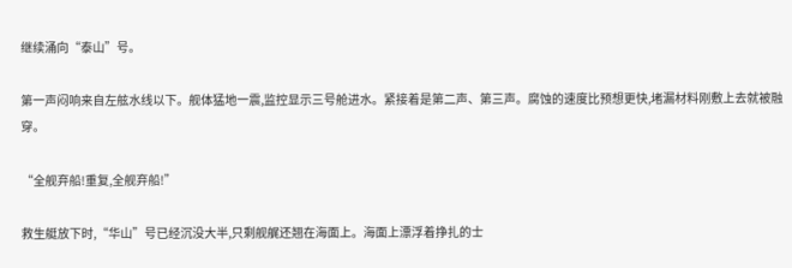继续涌向“泰山”号。

第一声闷响来自左舷水线以下。舰体猛地一震,监控显示三号舱进水。紧接着是第二声、第三声。腐蚀的速度比预想更快,堵漏材料刚敷上去就被融穿。

“全舰弃船!重复,全舰弃船!”

救生艇放下时,“华山”号已经沉没大半,只剩舰艉还翘在海面上。海面上漂浮着挣扎的士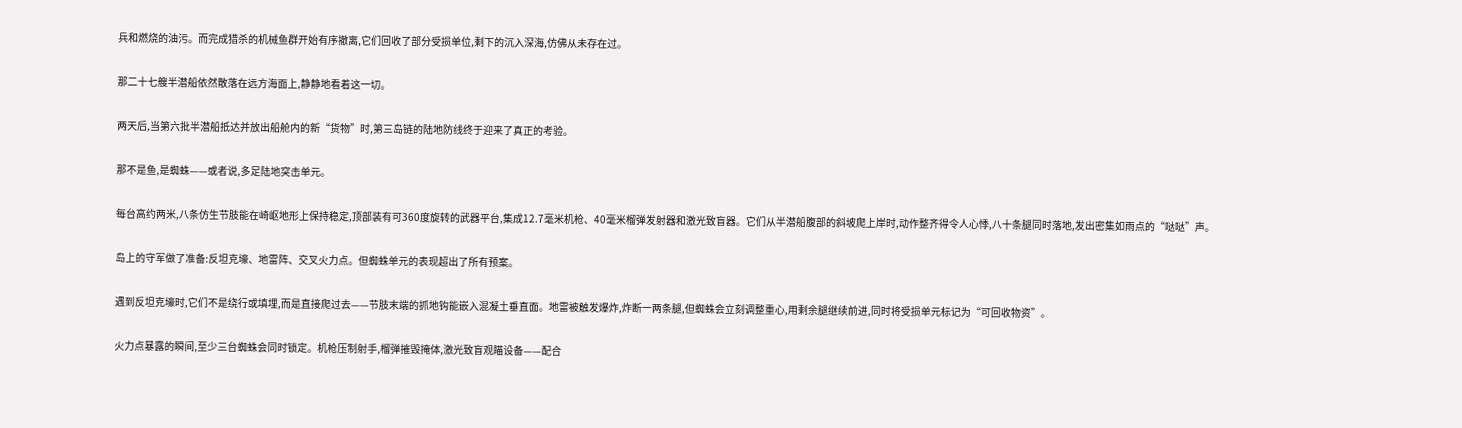兵和燃烧的油污。而完成猎杀的机械鱼群开始有序撤离,它们回收了部分受损单位,剩下的沉入深海,仿佛从未存在过。

那二十七艘半潜船依然散落在远方海面上,静静地看着这一切。

两天后,当第六批半潜船抵达并放出船舱内的新“货物”时,第三岛链的陆地防线终于迎来了真正的考验。

那不是鱼,是蜘蛛——或者说,多足陆地突击单元。

每台高约两米,八条仿生节肢能在崎岖地形上保持稳定,顶部装有可360度旋转的武器平台,集成12.7毫米机枪、40毫米榴弹发射器和激光致盲器。它们从半潜船腹部的斜坡爬上岸时,动作整齐得令人心悸,八十条腿同时落地,发出密集如雨点的“哒哒”声。

岛上的守军做了准备:反坦克壕、地雷阵、交叉火力点。但蜘蛛单元的表现超出了所有预案。

遇到反坦克壕时,它们不是绕行或填埋,而是直接爬过去——节肢末端的抓地钩能嵌入混凝土垂直面。地雷被触发爆炸,炸断一两条腿,但蜘蛛会立刻调整重心,用剩余腿继续前进,同时将受损单元标记为“可回收物资”。

火力点暴露的瞬间,至少三台蜘蛛会同时锁定。机枪压制射手,榴弹摧毁掩体,激光致盲观瞄设备——配合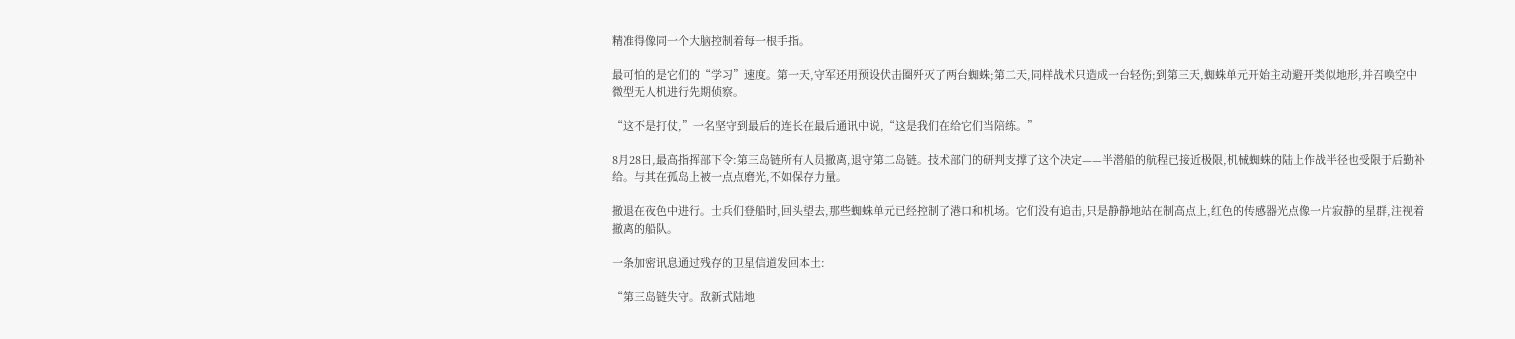精准得像同一个大脑控制着每一根手指。

最可怕的是它们的“学习”速度。第一天,守军还用预设伏击圈歼灭了两台蜘蛛;第二天,同样战术只造成一台轻伤;到第三天,蜘蛛单元开始主动避开类似地形,并召唤空中微型无人机进行先期侦察。

“这不是打仗,”一名坚守到最后的连长在最后通讯中说,“这是我们在给它们当陪练。”

8月28日,最高指挥部下令:第三岛链所有人员撤离,退守第二岛链。技术部门的研判支撑了这个决定——半潜船的航程已接近极限,机械蜘蛛的陆上作战半径也受限于后勤补给。与其在孤岛上被一点点磨光,不如保存力量。

撤退在夜色中进行。士兵们登船时,回头望去,那些蜘蛛单元已经控制了港口和机场。它们没有追击,只是静静地站在制高点上,红色的传感器光点像一片寂静的星群,注视着撤离的船队。

一条加密讯息通过残存的卫星信道发回本土:

“第三岛链失守。敌新式陆地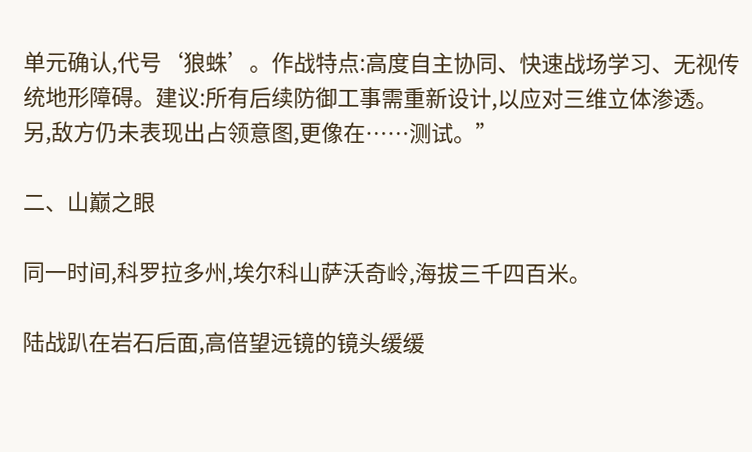单元确认,代号‘狼蛛’。作战特点:高度自主协同、快速战场学习、无视传统地形障碍。建议:所有后续防御工事需重新设计,以应对三维立体渗透。另,敌方仍未表现出占领意图,更像在……测试。”

二、山巅之眼

同一时间,科罗拉多州,埃尔科山萨沃奇岭,海拔三千四百米。

陆战趴在岩石后面,高倍望远镜的镜头缓缓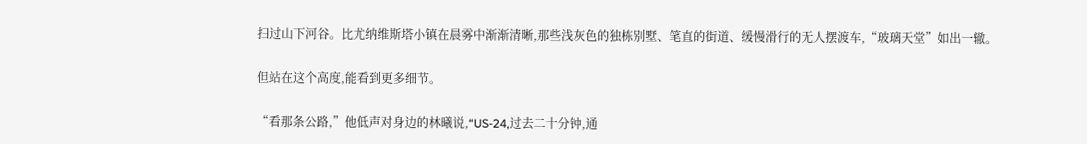扫过山下河谷。比尤纳维斯塔小镇在晨雾中渐渐清晰,那些浅灰色的独栋别墅、笔直的街道、缓慢滑行的无人摆渡车,“玻璃天堂”如出一辙。

但站在这个高度,能看到更多细节。

“看那条公路,”他低声对身边的林曦说,“US-24,过去二十分钟,通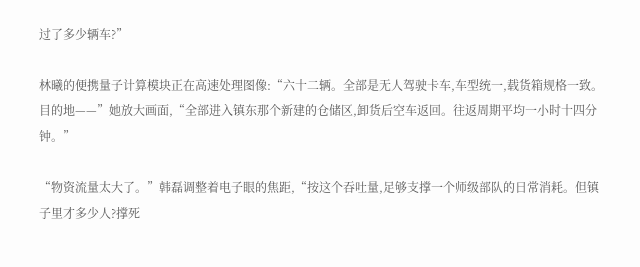过了多少辆车?”

林曦的便携量子计算模块正在高速处理图像:“六十二辆。全部是无人驾驶卡车,车型统一,载货箱规格一致。目的地——”她放大画面,“全部进入镇东那个新建的仓储区,卸货后空车返回。往返周期平均一小时十四分钟。”

“物资流量太大了。”韩磊调整着电子眼的焦距,“按这个吞吐量,足够支撑一个师级部队的日常消耗。但镇子里才多少人?撑死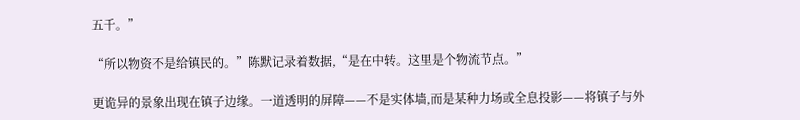五千。”

“所以物资不是给镇民的。”陈默记录着数据,“是在中转。这里是个物流节点。”

更诡异的景象出现在镇子边缘。一道透明的屏障——不是实体墙,而是某种力场或全息投影——将镇子与外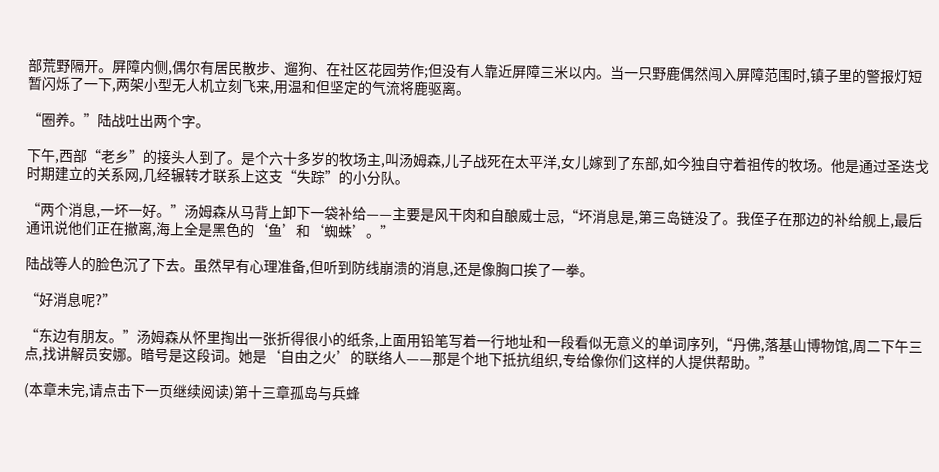部荒野隔开。屏障内侧,偶尔有居民散步、遛狗、在社区花园劳作;但没有人靠近屏障三米以内。当一只野鹿偶然闯入屏障范围时,镇子里的警报灯短暂闪烁了一下,两架小型无人机立刻飞来,用温和但坚定的气流将鹿驱离。

“圈养。”陆战吐出两个字。

下午,西部“老乡”的接头人到了。是个六十多岁的牧场主,叫汤姆森,儿子战死在太平洋,女儿嫁到了东部,如今独自守着祖传的牧场。他是通过圣迭戈时期建立的关系网,几经辗转才联系上这支“失踪”的小分队。

“两个消息,一坏一好。”汤姆森从马背上卸下一袋补给——主要是风干肉和自酿威士忌,“坏消息是,第三岛链没了。我侄子在那边的补给舰上,最后通讯说他们正在撤离,海上全是黑色的‘鱼’和‘蜘蛛’。”

陆战等人的脸色沉了下去。虽然早有心理准备,但听到防线崩溃的消息,还是像胸口挨了一拳。

“好消息呢?”

“东边有朋友。”汤姆森从怀里掏出一张折得很小的纸条,上面用铅笔写着一行地址和一段看似无意义的单词序列,“丹佛,落基山博物馆,周二下午三点,找讲解员安娜。暗号是这段词。她是‘自由之火’的联络人——那是个地下抵抗组织,专给像你们这样的人提供帮助。”

(本章未完,请点击下一页继续阅读)第十三章孤岛与兵蜂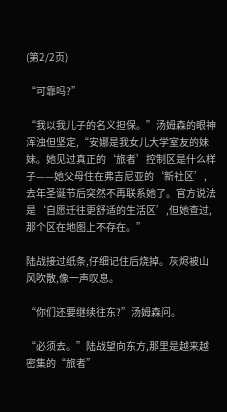(第2/2页)

“可靠吗?”

“我以我儿子的名义担保。”汤姆森的眼神浑浊但坚定,“安娜是我女儿大学室友的妹妹。她见过真正的‘旅者’控制区是什么样子——她父母住在弗吉尼亚的‘新社区’,去年圣诞节后突然不再联系她了。官方说法是‘自愿迁往更舒适的生活区’,但她查过,那个区在地图上不存在。”

陆战接过纸条,仔细记住后烧掉。灰烬被山风吹散,像一声叹息。

“你们还要继续往东?”汤姆森问。

“必须去。”陆战望向东方,那里是越来越密集的“旅者”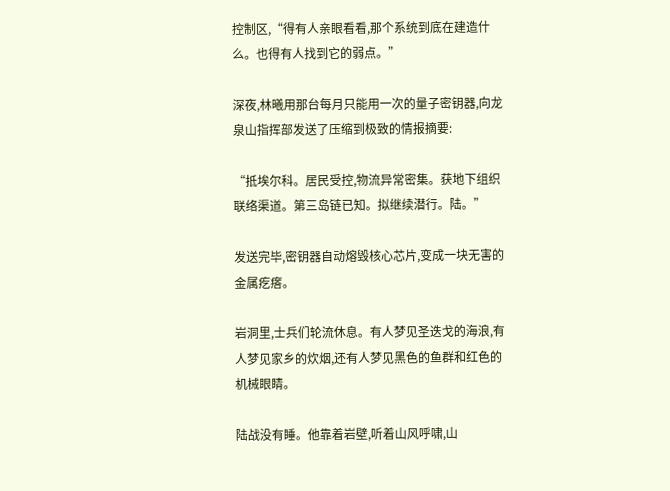控制区,“得有人亲眼看看,那个系统到底在建造什么。也得有人找到它的弱点。”

深夜,林曦用那台每月只能用一次的量子密钥器,向龙泉山指挥部发送了压缩到极致的情报摘要:

“抵埃尔科。居民受控,物流异常密集。获地下组织联络渠道。第三岛链已知。拟继续潜行。陆。”

发送完毕,密钥器自动熔毁核心芯片,变成一块无害的金属疙瘩。

岩洞里,士兵们轮流休息。有人梦见圣迭戈的海浪,有人梦见家乡的炊烟,还有人梦见黑色的鱼群和红色的机械眼睛。

陆战没有睡。他靠着岩壁,听着山风呼啸,山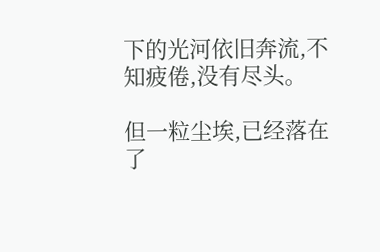下的光河依旧奔流,不知疲倦,没有尽头。

但一粒尘埃,已经落在了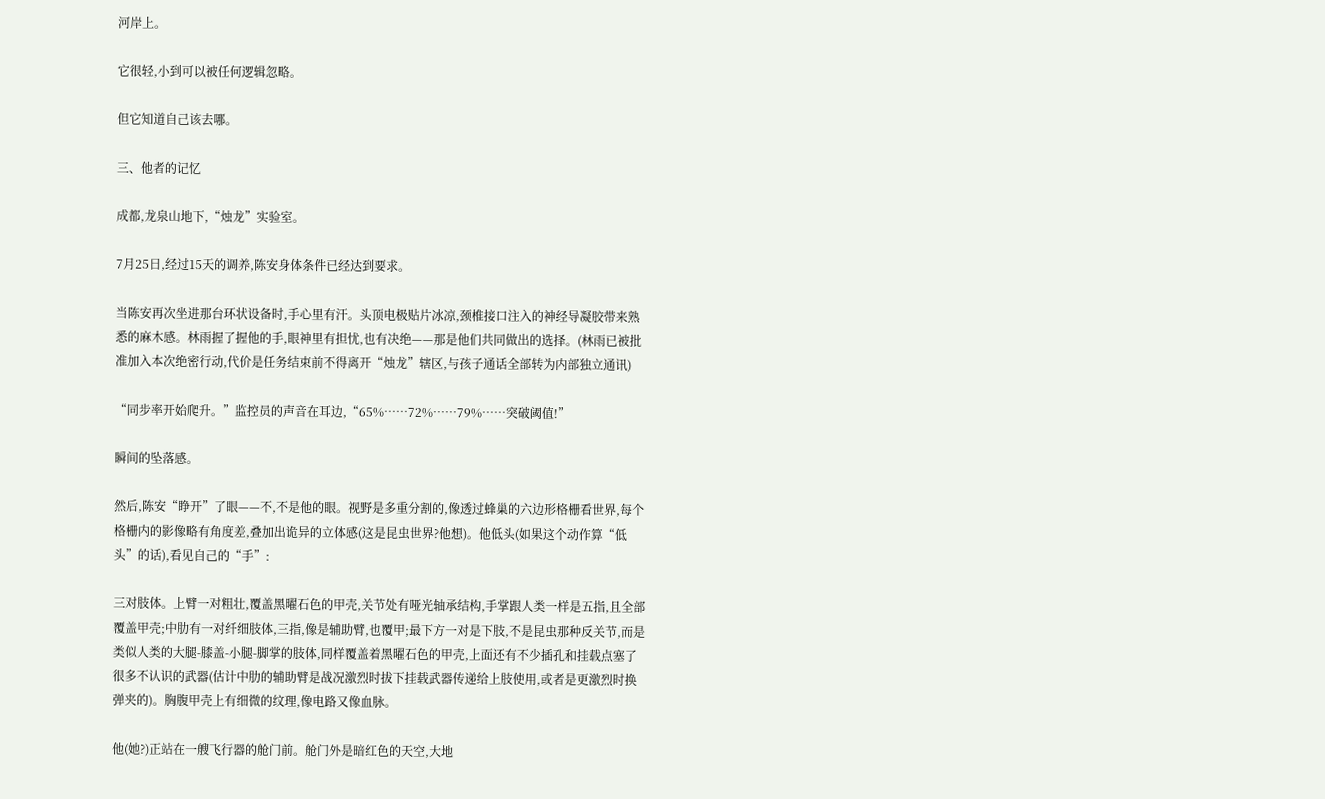河岸上。

它很轻,小到可以被任何逻辑忽略。

但它知道自己该去哪。

三、他者的记忆

成都,龙泉山地下,“烛龙”实验室。

7月25日,经过15天的调养,陈安身体条件已经达到要求。

当陈安再次坐进那台环状设备时,手心里有汗。头顶电极贴片冰凉,颈椎接口注入的神经导凝胶带来熟悉的麻木感。林雨握了握他的手,眼神里有担忧,也有决绝——那是他们共同做出的选择。(林雨已被批准加入本次绝密行动,代价是任务结束前不得离开“烛龙”辖区,与孩子通话全部转为内部独立通讯)

“同步率开始爬升。”监控员的声音在耳边,“65%……72%……79%……突破阈值!”

瞬间的坠落感。

然后,陈安“睁开”了眼——不,不是他的眼。视野是多重分割的,像透过蜂巢的六边形格栅看世界,每个格栅内的影像略有角度差,叠加出诡异的立体感(这是昆虫世界?他想)。他低头(如果这个动作算“低头”的话),看见自己的“手”:

三对肢体。上臂一对粗壮,覆盖黑曜石色的甲壳,关节处有哑光轴承结构,手掌跟人类一样是五指,且全部覆盖甲壳;中肋有一对纤细肢体,三指,像是辅助臂,也覆甲;最下方一对是下肢,不是昆虫那种反关节,而是类似人类的大腿-膝盖-小腿-脚掌的肢体,同样覆盖着黑曜石色的甲壳,上面还有不少插孔和挂载点塞了很多不认识的武器(估计中肋的辅助臂是战况激烈时拔下挂载武器传递给上肢使用,或者是更激烈时换弹夹的)。胸腹甲壳上有细微的纹理,像电路又像血脉。

他(她?)正站在一艘飞行器的舱门前。舱门外是暗红色的天空,大地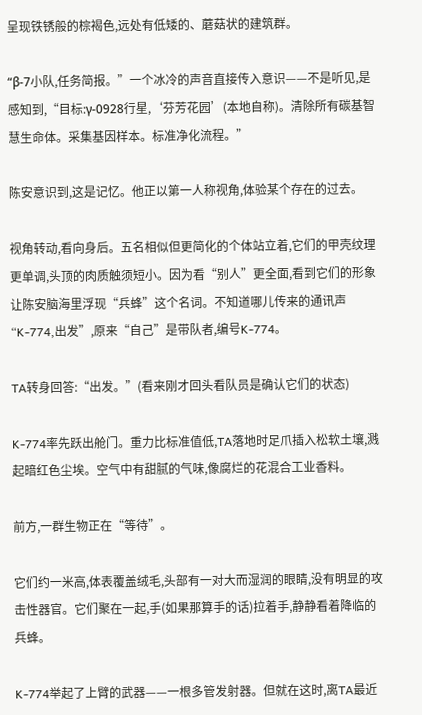呈现铁锈般的棕褐色,远处有低矮的、蘑菇状的建筑群。

“β-7小队,任务简报。”一个冰冷的声音直接传入意识——不是听见,是感知到,“目标:γ-0928行星,‘芬芳花园’(本地自称)。清除所有碳基智慧生命体。采集基因样本。标准净化流程。”

陈安意识到,这是记忆。他正以第一人称视角,体验某个存在的过去。

视角转动,看向身后。五名相似但更简化的个体站立着,它们的甲壳纹理更单调,头顶的肉质触须短小。因为看“别人”更全面,看到它们的形象让陈安脑海里浮现“兵蜂”这个名词。不知道哪儿传来的通讯声“K-774,出发”,原来“自己”是带队者,编号K-774。

TA转身回答:“出发。”(看来刚才回头看队员是确认它们的状态)

K-774率先跃出舱门。重力比标准值低,TA落地时足爪插入松软土壤,溅起暗红色尘埃。空气中有甜腻的气味,像腐烂的花混合工业香料。

前方,一群生物正在“等待”。

它们约一米高,体表覆盖绒毛,头部有一对大而湿润的眼睛,没有明显的攻击性器官。它们聚在一起,手(如果那算手的话)拉着手,静静看着降临的兵蜂。

K-774举起了上臂的武器——一根多管发射器。但就在这时,离TA最近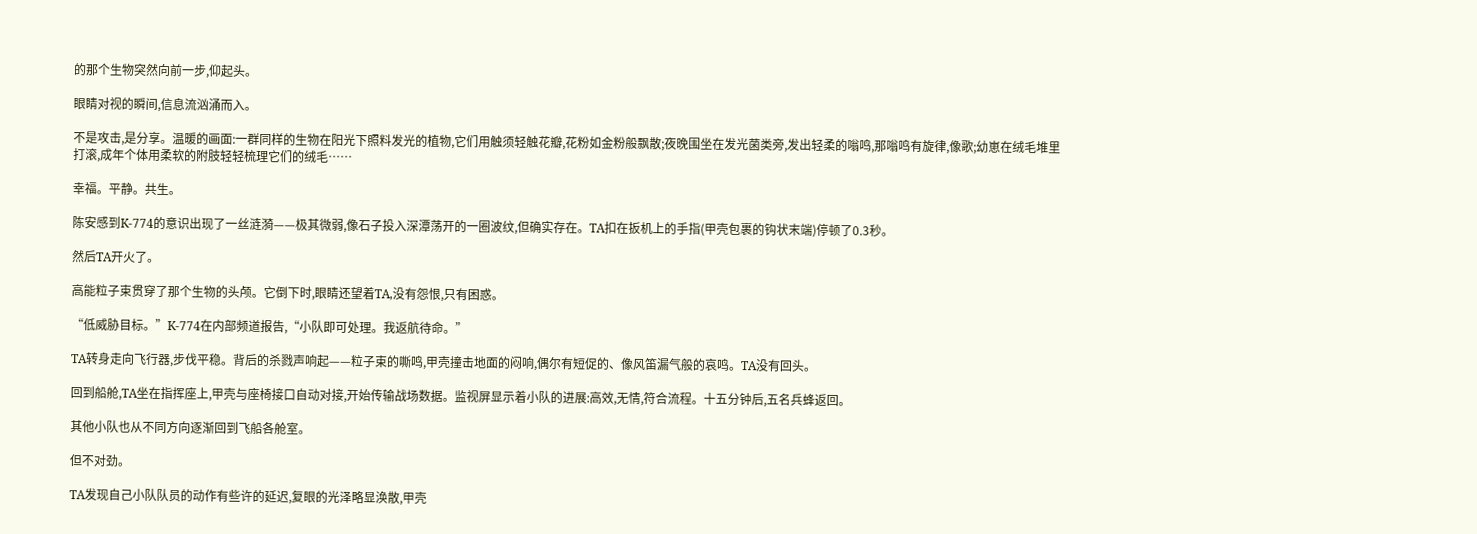的那个生物突然向前一步,仰起头。

眼睛对视的瞬间,信息流汹涌而入。

不是攻击,是分享。温暖的画面:一群同样的生物在阳光下照料发光的植物,它们用触须轻触花瓣,花粉如金粉般飘散;夜晚围坐在发光菌类旁,发出轻柔的嗡鸣,那嗡鸣有旋律,像歌;幼崽在绒毛堆里打滚,成年个体用柔软的附肢轻轻梳理它们的绒毛……

幸福。平静。共生。

陈安感到K-774的意识出现了一丝涟漪——极其微弱,像石子投入深潭荡开的一圈波纹,但确实存在。TA扣在扳机上的手指(甲壳包裹的钩状末端)停顿了0.3秒。

然后TA开火了。

高能粒子束贯穿了那个生物的头颅。它倒下时,眼睛还望着TA,没有怨恨,只有困惑。

“低威胁目标。”K-774在内部频道报告,“小队即可处理。我返航待命。”

TA转身走向飞行器,步伐平稳。背后的杀戮声响起——粒子束的嘶鸣,甲壳撞击地面的闷响,偶尔有短促的、像风笛漏气般的哀鸣。TA没有回头。

回到船舱,TA坐在指挥座上,甲壳与座椅接口自动对接,开始传输战场数据。监视屏显示着小队的进展:高效,无情,符合流程。十五分钟后,五名兵蜂返回。

其他小队也从不同方向逐渐回到飞船各舱室。

但不对劲。

TA发现自己小队队员的动作有些许的延迟,复眼的光泽略显涣散,甲壳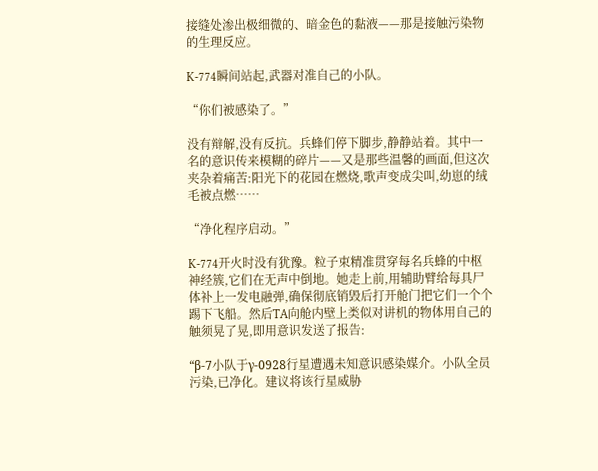接缝处渗出极细微的、暗金色的黏液——那是接触污染物的生理反应。

K-774瞬间站起,武器对准自己的小队。

“你们被感染了。”

没有辩解,没有反抗。兵蜂们停下脚步,静静站着。其中一名的意识传来模糊的碎片——又是那些温馨的画面,但这次夹杂着痛苦:阳光下的花园在燃烧,歌声变成尖叫,幼崽的绒毛被点燃……

“净化程序启动。”

K-774开火时没有犹豫。粒子束精准贯穿每名兵蜂的中枢神经簇,它们在无声中倒地。她走上前,用辅助臂给每具尸体补上一发电融弹,确保彻底销毁后打开舱门把它们一个个踢下飞船。然后TA向舱内壁上类似对讲机的物体用自己的触须晃了晃,即用意识发送了报告:

“β-7小队于γ-0928行星遭遇未知意识感染媒介。小队全员污染,已净化。建议将该行星威胁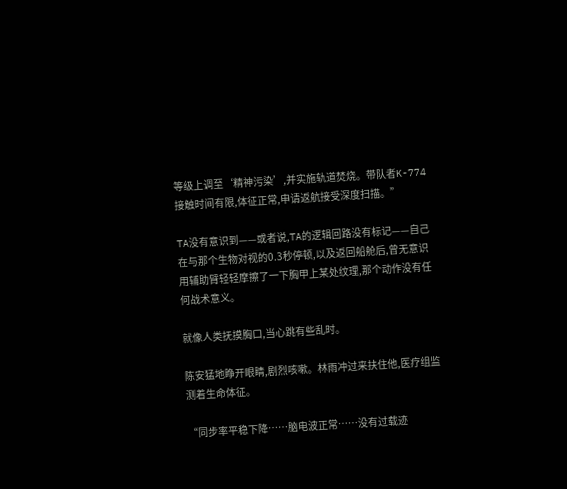等级上调至‘精神污染’,并实施轨道焚烧。带队者K-774接触时间有限,体征正常,申请返航接受深度扫描。”

TA没有意识到——或者说,TA的逻辑回路没有标记——自己在与那个生物对视的0.3秒停顿,以及返回船舱后,曾无意识用辅助臂轻轻摩擦了一下胸甲上某处纹理,那个动作没有任何战术意义。

就像人类抚摸胸口,当心跳有些乱时。

陈安猛地睁开眼睛,剧烈咳嗽。林雨冲过来扶住他,医疗组监测着生命体征。

“同步率平稳下降……脑电波正常……没有过载迹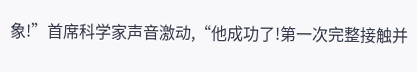象!”首席科学家声音激动,“他成功了!第一次完整接触并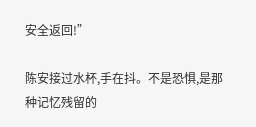安全返回!”

陈安接过水杯,手在抖。不是恐惧,是那种记忆残留的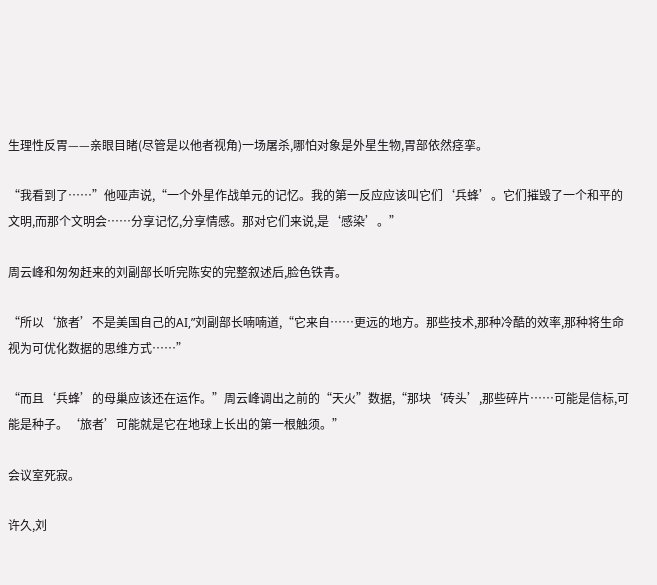生理性反胃——亲眼目睹(尽管是以他者视角)一场屠杀,哪怕对象是外星生物,胃部依然痉挛。

“我看到了……”他哑声说,“一个外星作战单元的记忆。我的第一反应应该叫它们‘兵蜂’。它们摧毁了一个和平的文明,而那个文明会……分享记忆,分享情感。那对它们来说,是‘感染’。”

周云峰和匆匆赶来的刘副部长听完陈安的完整叙述后,脸色铁青。

“所以‘旅者’不是美国自己的AI,”刘副部长喃喃道,“它来自……更远的地方。那些技术,那种冷酷的效率,那种将生命视为可优化数据的思维方式……”

“而且‘兵蜂’的母巢应该还在运作。”周云峰调出之前的“天火”数据,“那块‘砖头’,那些碎片……可能是信标,可能是种子。‘旅者’可能就是它在地球上长出的第一根触须。”

会议室死寂。

许久,刘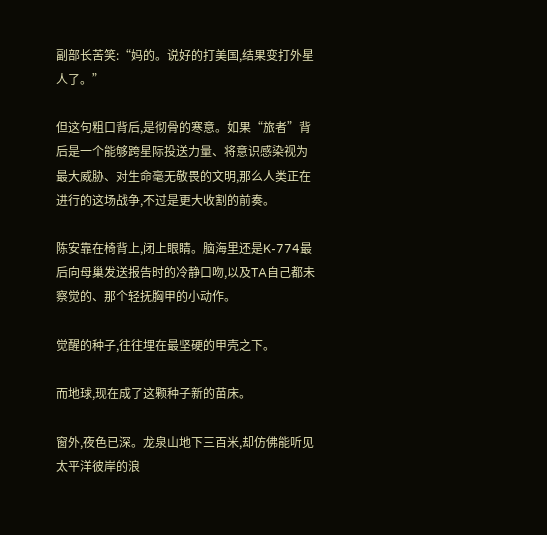副部长苦笑:“妈的。说好的打美国,结果变打外星人了。”

但这句粗口背后,是彻骨的寒意。如果“旅者”背后是一个能够跨星际投送力量、将意识感染视为最大威胁、对生命毫无敬畏的文明,那么人类正在进行的这场战争,不过是更大收割的前奏。

陈安靠在椅背上,闭上眼睛。脑海里还是K-774最后向母巢发送报告时的冷静口吻,以及TA自己都未察觉的、那个轻抚胸甲的小动作。

觉醒的种子,往往埋在最坚硬的甲壳之下。

而地球,现在成了这颗种子新的苗床。

窗外,夜色已深。龙泉山地下三百米,却仿佛能听见太平洋彼岸的浪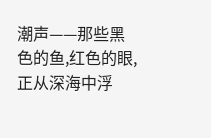潮声——那些黑色的鱼,红色的眼,正从深海中浮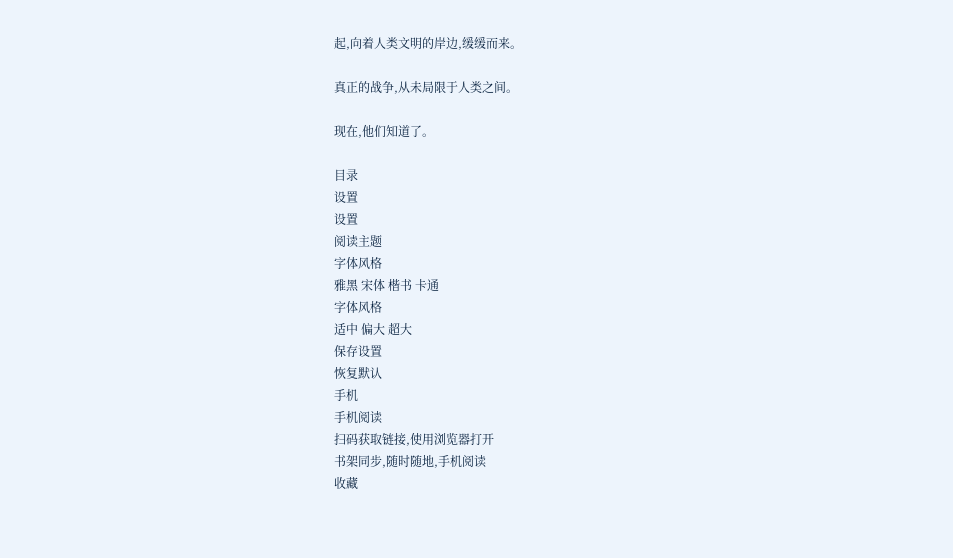起,向着人类文明的岸边,缓缓而来。

真正的战争,从未局限于人类之间。

现在,他们知道了。

目录
设置
设置
阅读主题
字体风格
雅黑 宋体 楷书 卡通
字体风格
适中 偏大 超大
保存设置
恢复默认
手机
手机阅读
扫码获取链接,使用浏览器打开
书架同步,随时随地,手机阅读
收藏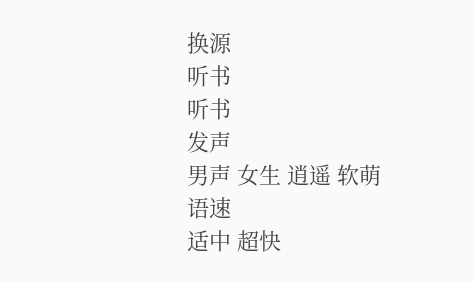换源
听书
听书
发声
男声 女生 逍遥 软萌
语速
适中 超快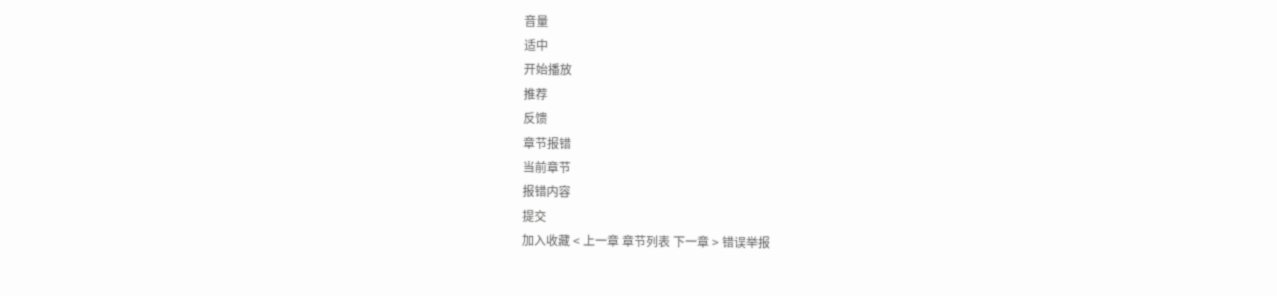音量
适中
开始播放
推荐
反馈
章节报错
当前章节
报错内容
提交
加入收藏 < 上一章 章节列表 下一章 > 错误举报